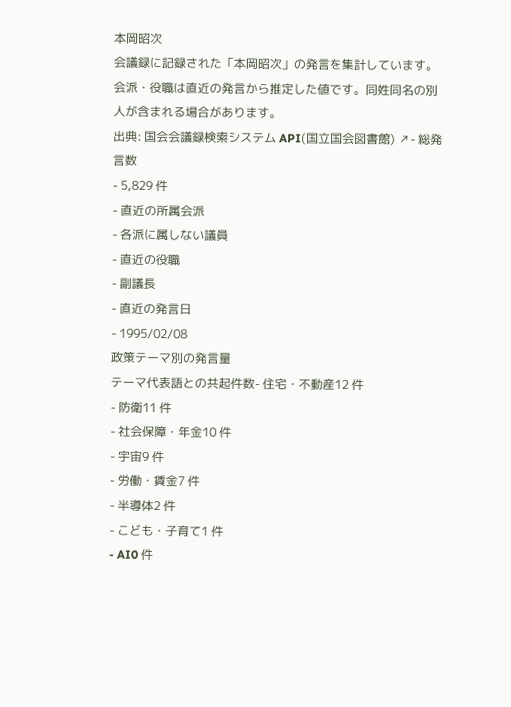本岡昭次
会議録に記録された「本岡昭次」の発言を集計しています。会派・役職は直近の発言から推定した値です。同姓同名の別人が含まれる場合があります。
出典: 国会会議録検索システム API(国立国会図書館) ↗- 総発言数
- 5,829 件
- 直近の所属会派
- 各派に属しない議員
- 直近の役職
- 副議長
- 直近の発言日
- 1995/02/08
政策テーマ別の発言量
テーマ代表語との共起件数- 住宅・不動産12 件
- 防衛11 件
- 社会保障・年金10 件
- 宇宙9 件
- 労働・賃金7 件
- 半導体2 件
- こども・子育て1 件
- AI0 件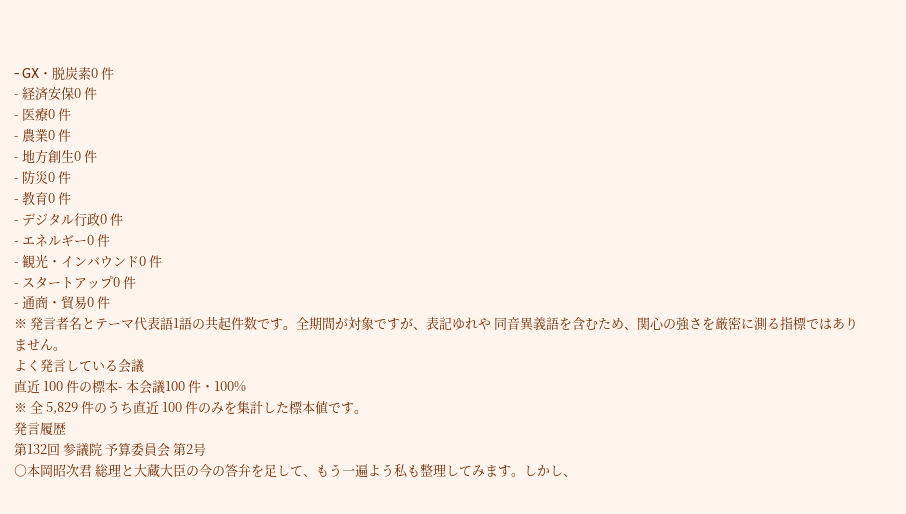- GX・脱炭素0 件
- 経済安保0 件
- 医療0 件
- 農業0 件
- 地方創生0 件
- 防災0 件
- 教育0 件
- デジタル行政0 件
- エネルギー0 件
- 観光・インバウンド0 件
- スタートアップ0 件
- 通商・貿易0 件
※ 発言者名とテーマ代表語1語の共起件数です。全期間が対象ですが、表記ゆれや 同音異義語を含むため、関心の強さを厳密に測る指標ではありません。
よく発言している会議
直近 100 件の標本- 本会議100 件・100%
※ 全 5,829 件のうち直近 100 件のみを集計した標本値です。
発言履歴
第132回 参議院 予算委員会 第2号
○本岡昭次君 総理と大蔵大臣の今の答弁を足して、もう一遍よう私も整理してみます。しかし、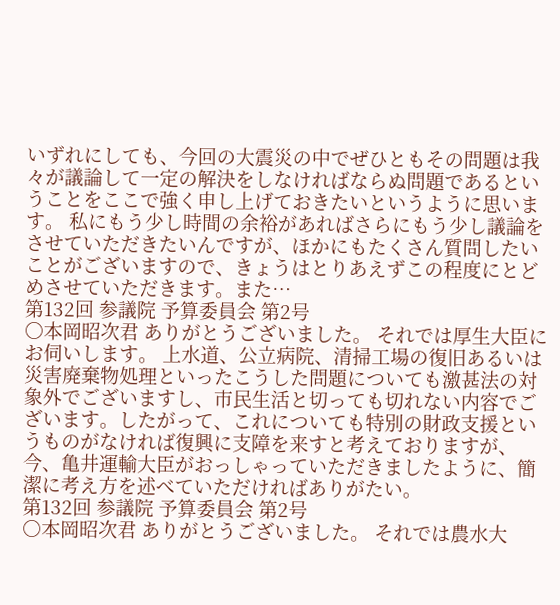いずれにしても、今回の大震災の中でぜひともその問題は我々が議論して一定の解決をしなければならぬ問題であるということをここで強く申し上げておきたいというように思います。 私にもう少し時間の余裕があればさらにもう少し議論をさせていただきたいんですが、ほかにもたくさん質問したいことがございますので、きょうはとりあえずこの程度にとどめさせていただきます。また…
第132回 参議院 予算委員会 第2号
○本岡昭次君 ありがとうございました。 それでは厚生大臣にお伺いします。 上水道、公立病院、清掃工場の復旧あるいは災害廃棄物処理といったこうした問題についても激甚法の対象外でございますし、市民生活と切っても切れない内容でございます。したがって、これについても特別の財政支援というものがなければ復興に支障を来すと考えておりますが、今、亀井運輸大臣がおっしゃっていただきましたように、簡潔に考え方を述べていただければありがたい。
第132回 参議院 予算委員会 第2号
○本岡昭次君 ありがとうございました。 それでは農水大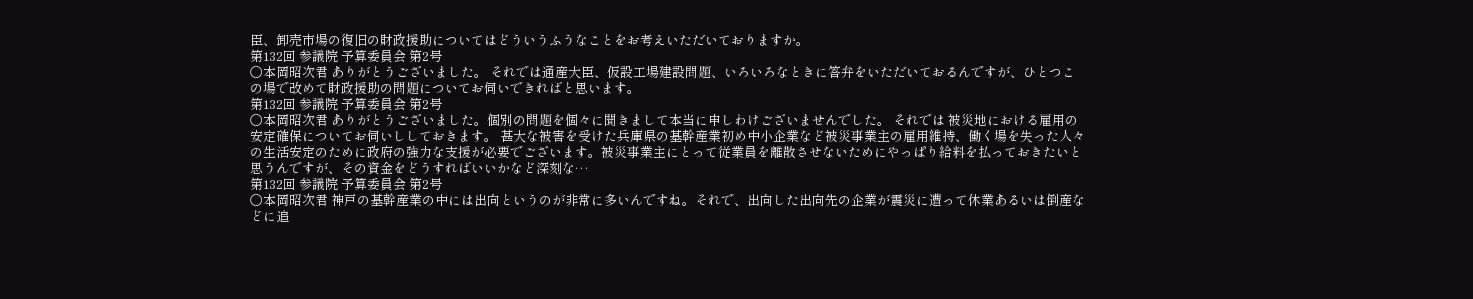臣、卸売市場の復旧の財政援助についてはどういうふうなことをお考えいただいておりますか。
第132回 参議院 予算委員会 第2号
○本岡昭次君 ありがとうございました。 それでは通産大臣、仮設工場建設問題、いろいろなときに答弁をいただいておるんですが、ひとつこの場で改めて財政援助の問題についてお伺いできればと思います。
第132回 参議院 予算委員会 第2号
○本岡昭次君 ありがとうございました。個別の問題を個々に聞きまして本当に申しわけございませんでした。 それでは 被災地における雇用の安定確保についてお伺いししておきます。 甚大な被害を受けた兵庫県の基幹産業初め中小企業など被災事業主の雇用維持、働く場を失った人々の生活安定のために政府の強力な支援が必要でございます。被災事業主にとって従業員を離散させないためにやっぱり給料を払っておきたいと思うんですが、その資金をどうすればいいかなど深刻な…
第132回 参議院 予算委員会 第2号
○本岡昭次君 神戸の基幹産業の中には出向というのが非常に多いんですね。それで、出向した出向先の企業が震災に遭って休業あるいは倒産などに追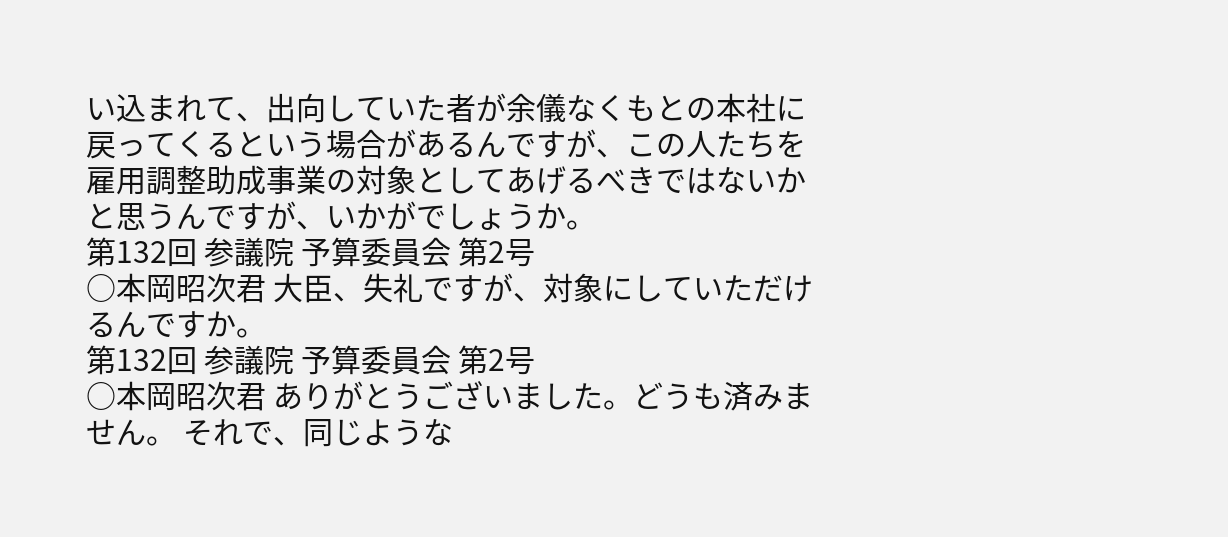い込まれて、出向していた者が余儀なくもとの本社に戻ってくるという場合があるんですが、この人たちを雇用調整助成事業の対象としてあげるべきではないかと思うんですが、いかがでしょうか。
第132回 参議院 予算委員会 第2号
○本岡昭次君 大臣、失礼ですが、対象にしていただけるんですか。
第132回 参議院 予算委員会 第2号
○本岡昭次君 ありがとうございました。どうも済みません。 それで、同じような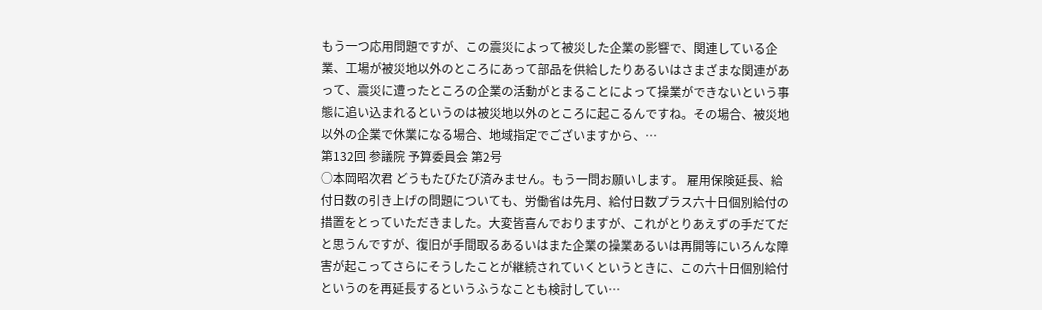もう一つ応用問題ですが、この震災によって被災した企業の影響で、関連している企業、工場が被災地以外のところにあって部品を供給したりあるいはさまざまな関連があって、震災に遭ったところの企業の活動がとまることによって操業ができないという事態に追い込まれるというのは被災地以外のところに起こるんですね。その場合、被災地以外の企業で休業になる場合、地域指定でございますから、…
第132回 参議院 予算委員会 第2号
○本岡昭次君 どうもたびたび済みません。もう一問お願いします。 雇用保険延長、給付日数の引き上げの問題についても、労働省は先月、給付日数プラス六十日個別給付の措置をとっていただきました。大変皆喜んでおりますが、これがとりあえずの手だてだと思うんですが、復旧が手間取るあるいはまた企業の操業あるいは再開等にいろんな障害が起こってさらにそうしたことが継続されていくというときに、この六十日個別給付というのを再延長するというふうなことも検討してい…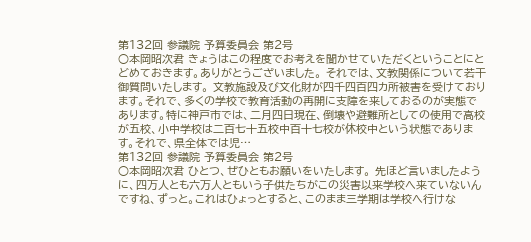第132回 参議院 予算委員会 第2号
○本岡昭次君 きょうはこの程度でお考えを聞かせていただくということにとどめておきます。ありがとうございました。 それでは、文教関係について若干御質問いたします。 文教施設及び文化財が四千四百四カ所被害を受けております。それで、多くの学校で教育活動の再開に支障を来しておるのが実態であります。特に神戸市では、二月四日現在、倒壊や避難所としての使用で高校が五校、小中学校は二百七十五校中百十七校が休校中という状態であります。それで、県全体では児…
第132回 参議院 予算委員会 第2号
○本岡昭次君 ひとつ、ぜひともお願いをいたします。 先ほど言いましたように、四万人とも六万人ともいう子供たちがこの災害以来学校へ来ていないんですね、ずっと。これはひょっとすると、このまま三学期は学校へ行けな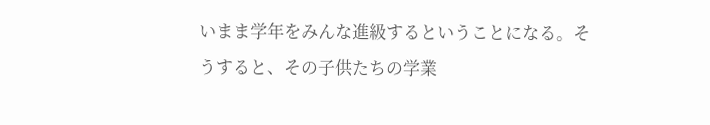いまま学年をみんな進級するということになる。そうすると、その子供たちの学業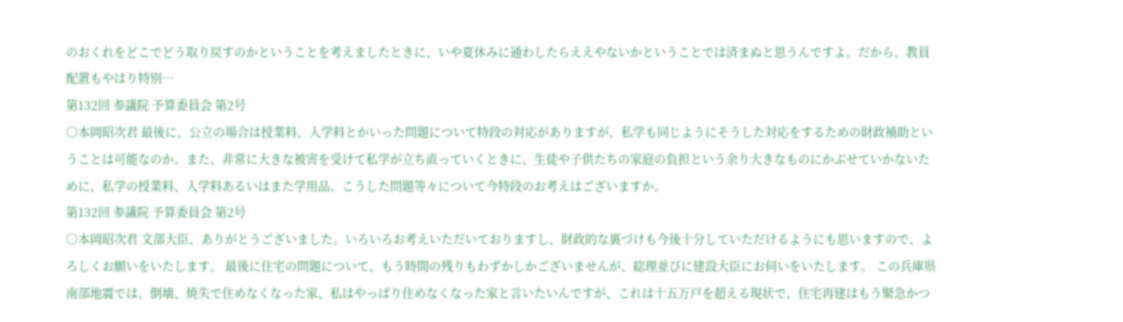のおくれをどこでどう取り戻すのかということを考えましたときに、いや夏休みに通わしたらええやないかということでは済まぬと思うんですよ。だから、教員配置もやはり特別…
第132回 参議院 予算委員会 第2号
○本岡昭次君 最後に、公立の場合は授業料、入学料とかいった問題について特段の対応がありますが、私学も同じようにそうした対応をするための財政補助ということは可能なのか。また、非常に大きな被害を受けて私学が立ち直っていくときに、生徒や子供たちの家庭の負担という余り大きなものにかぶせていかないために、私学の授業料、入学料あるいはまた学用品、こうした問題等々について今特段のお考えはございますか。
第132回 参議院 予算委員会 第2号
○本岡昭次君 文部大臣、ありがとうございました。いろいろお考えいただいておりますし、財政的な裏づけも今後十分していただけるようにも思いますので、よろしくお願いをいたします。 最後に住宅の問題について、もう時間の残りもわずかしかございませんが、総理並びに建設大臣にお伺いをいたします。 この兵庫県南部地震では、倒壊、焼失で住めなくなった家、私はやっぱり住めなくなった家と言いたいんですが、これは十五万戸を超える現状で、住宅再建はもう緊急かつ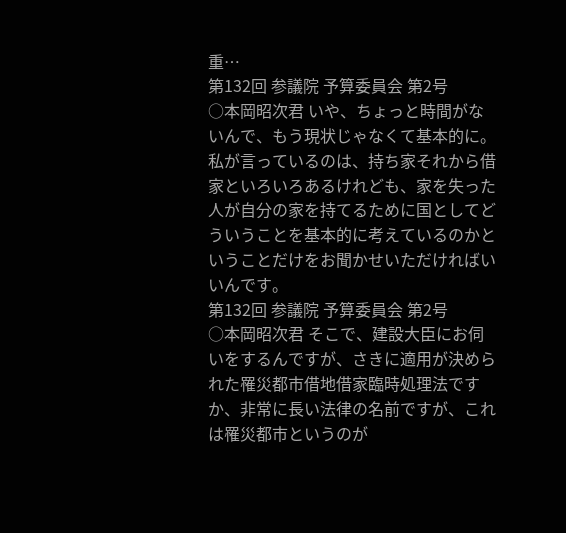重…
第132回 参議院 予算委員会 第2号
○本岡昭次君 いや、ちょっと時間がないんで、もう現状じゃなくて基本的に。 私が言っているのは、持ち家それから借家といろいろあるけれども、家を失った人が自分の家を持てるために国としてどういうことを基本的に考えているのかということだけをお聞かせいただければいいんです。
第132回 参議院 予算委員会 第2号
○本岡昭次君 そこで、建設大臣にお伺いをするんですが、さきに適用が決められた罹災都市借地借家臨時処理法ですか、非常に長い法律の名前ですが、これは罹災都市というのが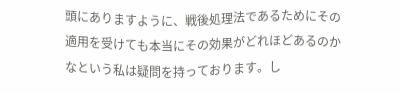頭にありますように、戦後処理法であるためにその適用を受けても本当にその効果がどれほどあるのかなという私は疑問を持っております。し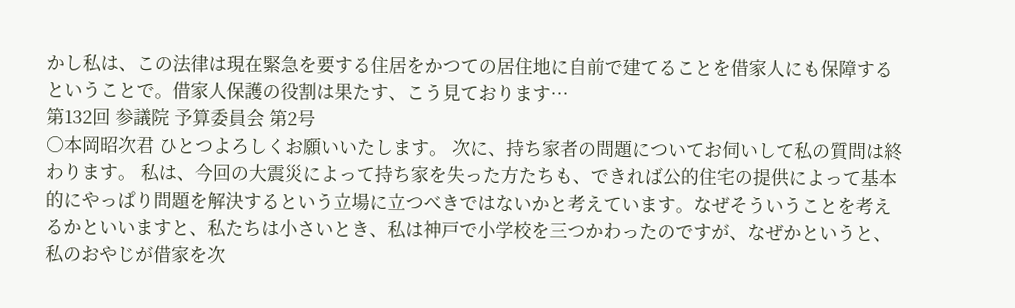かし私は、この法律は現在緊急を要する住居をかつての居住地に自前で建てることを借家人にも保障するということで。借家人保護の役割は果たす、こう見ております…
第132回 参議院 予算委員会 第2号
○本岡昭次君 ひとつよろしくお願いいたします。 次に、持ち家者の問題についてお伺いして私の質問は終わります。 私は、今回の大震災によって持ち家を失った方たちも、できれば公的住宅の提供によって基本的にやっぱり問題を解決するという立場に立つべきではないかと考えています。なぜそういうことを考えるかといいますと、私たちは小さいとき、私は神戸で小学校を三つかわったのですが、なぜかというと、私のおやじが借家を次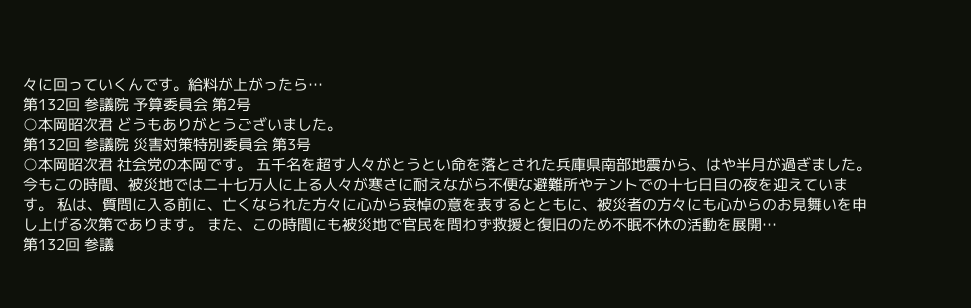々に回っていくんです。給料が上がったら…
第132回 参議院 予算委員会 第2号
○本岡昭次君 どうもありがとうございました。
第132回 参議院 災害対策特別委員会 第3号
○本岡昭次君 社会党の本岡です。 五千名を超す人々がとうとい命を落とされた兵庫県南部地震から、はや半月が過ぎました。今もこの時間、被災地では二十七万人に上る人々が寒さに耐えながら不便な避難所やテントでの十七日目の夜を迎えています。 私は、質問に入る前に、亡くなられた方々に心から哀悼の意を表するとともに、被災者の方々にも心からのお見舞いを申し上げる次第であります。 また、この時間にも被災地で官民を問わず救援と復旧のため不眠不休の活動を展開…
第132回 参議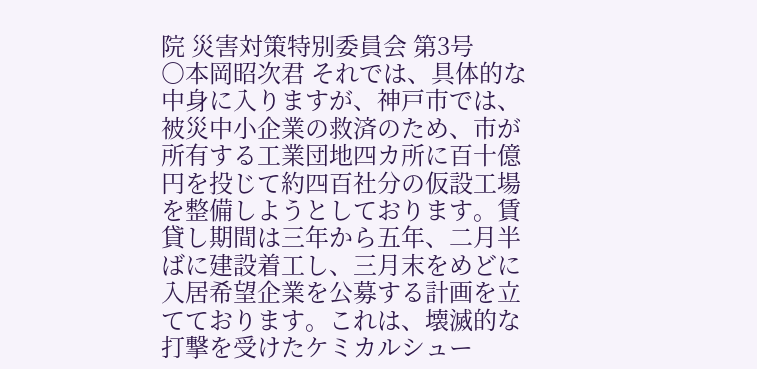院 災害対策特別委員会 第3号
○本岡昭次君 それでは、具体的な中身に入りますが、神戸市では、被災中小企業の救済のため、市が所有する工業団地四カ所に百十億円を投じて約四百社分の仮設工場を整備しようとしております。賃貸し期間は三年から五年、二月半ばに建設着工し、三月末をめどに入居希望企業を公募する計画を立てております。これは、壊滅的な打撃を受けたケミカルシュー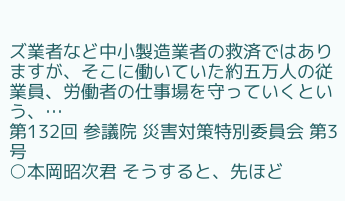ズ業者など中小製造業者の救済ではありますが、そこに働いていた約五万人の従業員、労働者の仕事場を守っていくという、…
第132回 参議院 災害対策特別委員会 第3号
○本岡昭次君 そうすると、先ほど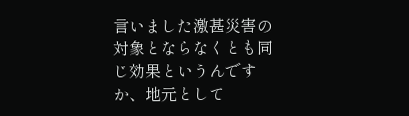言いました激甚災害の対象とならなくとも同じ効果というんですか、地元として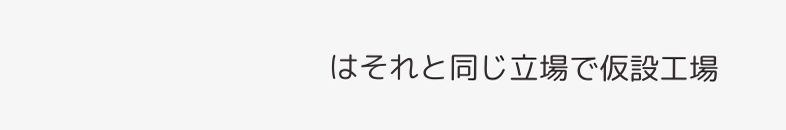はそれと同じ立場で仮設工場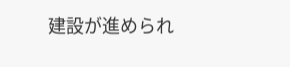建設が進められ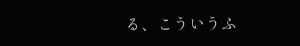る、こういうふ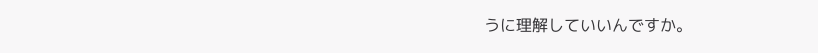うに理解していいんですか。